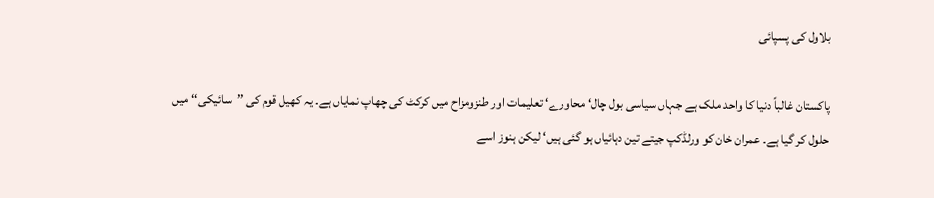بلاول کی پسپائی

پاکستان غالباً دنیا کا واحد ملک ہے جہاں سیاسی بول چال‘ محاورے‘ تعلیمات اور طنزومزاح میں کرکٹ کی چھاپ نمایاں ہے۔ یہ کھیل قوم کی ’’سائیکی‘‘ میں حلول کر گیا ہے۔ عمران خان کو ورلڈکپ جیتے تین دہائیاں ہو گئی ہیں‘ لیکن ہنوز اسے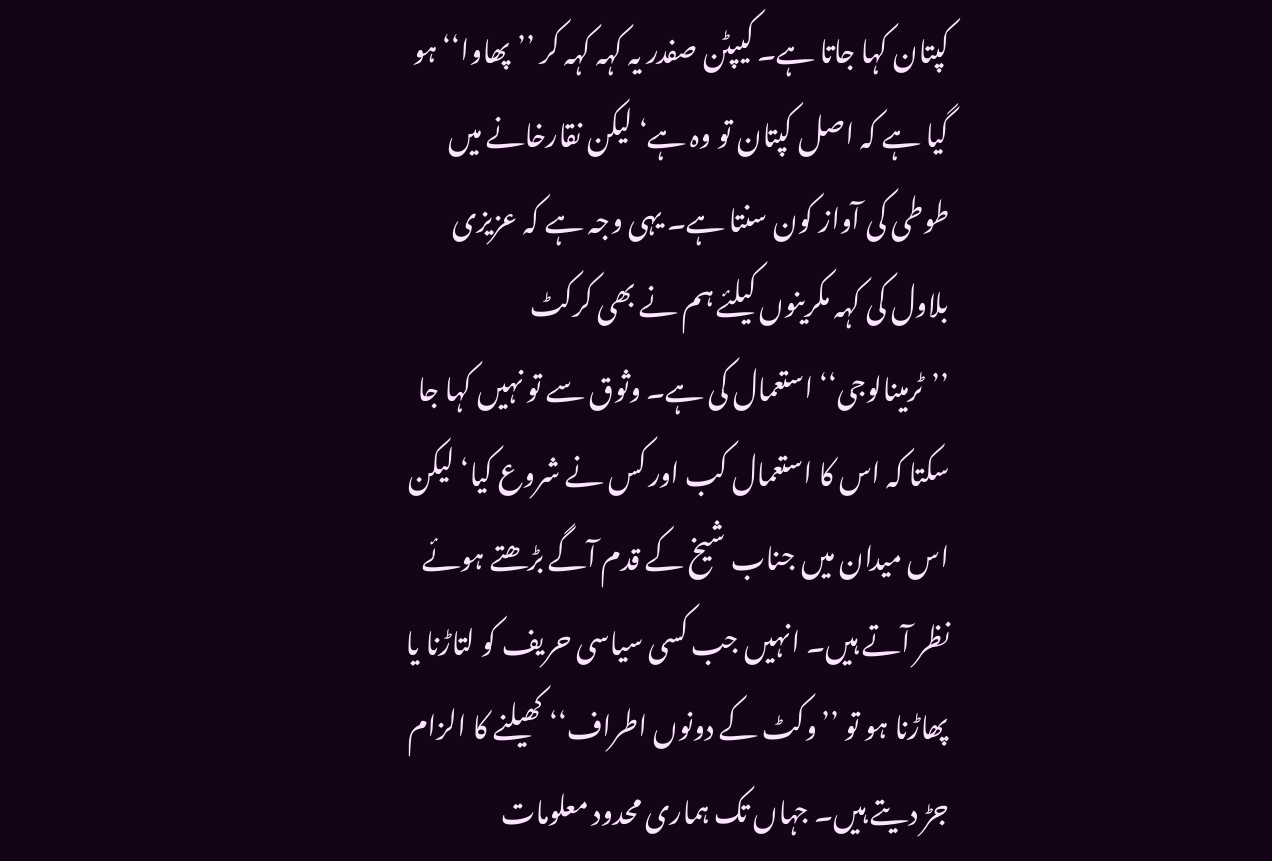کپتان کہا جاتا ہے۔ کیپٹن صفدر یہ کہہ کہہ کر ’’پھاوا‘‘ ہو گیا ہے کہ اصل کپتان تو وہ ہے‘ لیکن نقارخانے میں طوطی کی آواز کون سنتا ہے۔ یہی وجہ ہے کہ عزیزی بلاول کی کہہ مکرینوں کیلئے ہم نے بھی کرکٹ ’’ٹرمینالوجی‘‘ استعمال کی ہے۔ وثوق سے تو نہیں کہا جا سکتا کہ اس کا استعمال کب اور کس نے شروع کیا‘ لیکن اس میدان میں جناب شیخ کے قدم آگے بڑھتے ہوئے نظر آتے ہیں۔ انہیں جب کسی سیاسی حریف کو لتاڑنا یا پھاڑنا ہو تو ’’وکٹ کے دونوں اطراف‘‘ کھیلنے کا الزام جڑ دیتے ہیں۔ جہاں تک ہماری محدود معلومات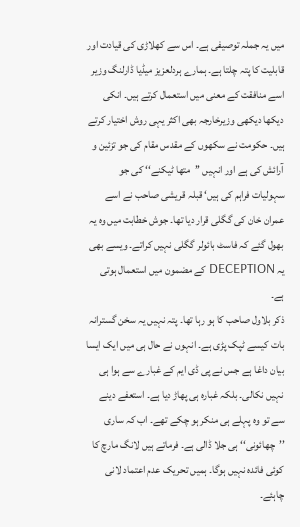میں یہ جملہ توصیفی ہے۔ اس سے کھلاڑی کی قیادت اور قابلیت کا پتہ چلتا ہے۔ ہمارے ہردلعزیز میڈیا ڈارلنگ وزیر اسے منافقت کے معنی میں استعمال کرتے ہیں۔ انکی دیکھا دیکھی وزیرخارجہ بھی اکثر یہی روش اختیار کرتے ہیں۔ حکومت نے سکھوں کے مقدس مقام کی جو تزئین و آرائش کی ہے اور انہیں ’’متھا ٹیکنے‘‘ کی جو سہولیات فراہم کی ہیں‘ قبلہ قریشی صاحب نے اسے عمران خان کی گگلی قرار دیا تھا۔ جوش خطابت میں وہ یہ بھول گئے کہ فاسٹ بائولر گگلی نہیں کراتے۔ ویسے بھی یہ DECEPTION کے مضمون میں استعمال ہوتی ہے۔
ذکر بلاول صاحب کا ہو رہا تھا۔ پتہ نہیں یہ سخن گسترانہ بات کیسے ٹپک پڑی ہے۔ انہوں نے حال ہی میں ایک ایسا بیان داغا ہے جس نے پی ڈی ایم کے غبارے سے ہوا ہی نہیں نکالی۔ بلکہ غبارہ ہی پھاڑ دیا ہے۔ استعفے دینے سے تو وہ پہلے ہی منکر ہو چکے تھے۔ اب کہ ساری ’’چھائونی‘‘ ہی جلا ڈالی ہے۔ فرماتے ہیں لانگ مارچ کا کوئی فائدہ نہیں ہوگا۔ ہمیں تحریک عدم اعتماد لانی چاہئے۔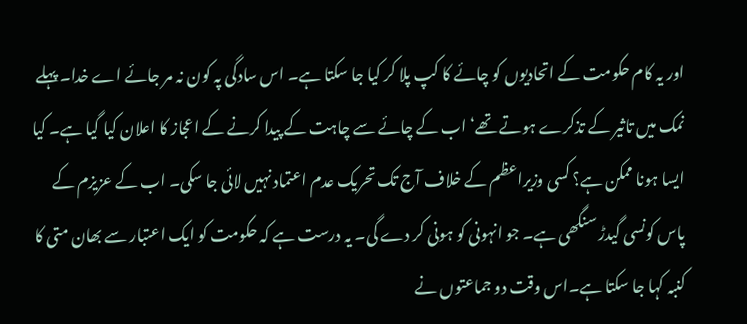اور یہ کام حکومت کے اتحادیوں کو چائے کا کپ پلا کر کیا جا سکتا ہے۔ اس سادگی پہ کون نہ مر جائے اے خدا۔ پہلے نمک میں تاثیر کے تذکرے ہوتے تھے‘ اب کے چائے سے چاہت کے پیدا کرنے کے اعجاز کا اعلان کیا گیا ہے۔ کیا ایسا ہونا ممکن ہے؟ کسی وزیراعظم کے خلاف آج تک تحریک عدم اعتماد نہیں لائی جا سکی۔ اب کے عزیزم کے پاس کونسی گیدڑ سنگھی ہے۔ جو انہونی کو ہونی کر دے گی۔ یہ درست ہے کہ حکومت کو ایک اعتبار سے بھان متی کا کنبہ کہا جا سکتا ہے۔اس وقت دو جماعتوں نے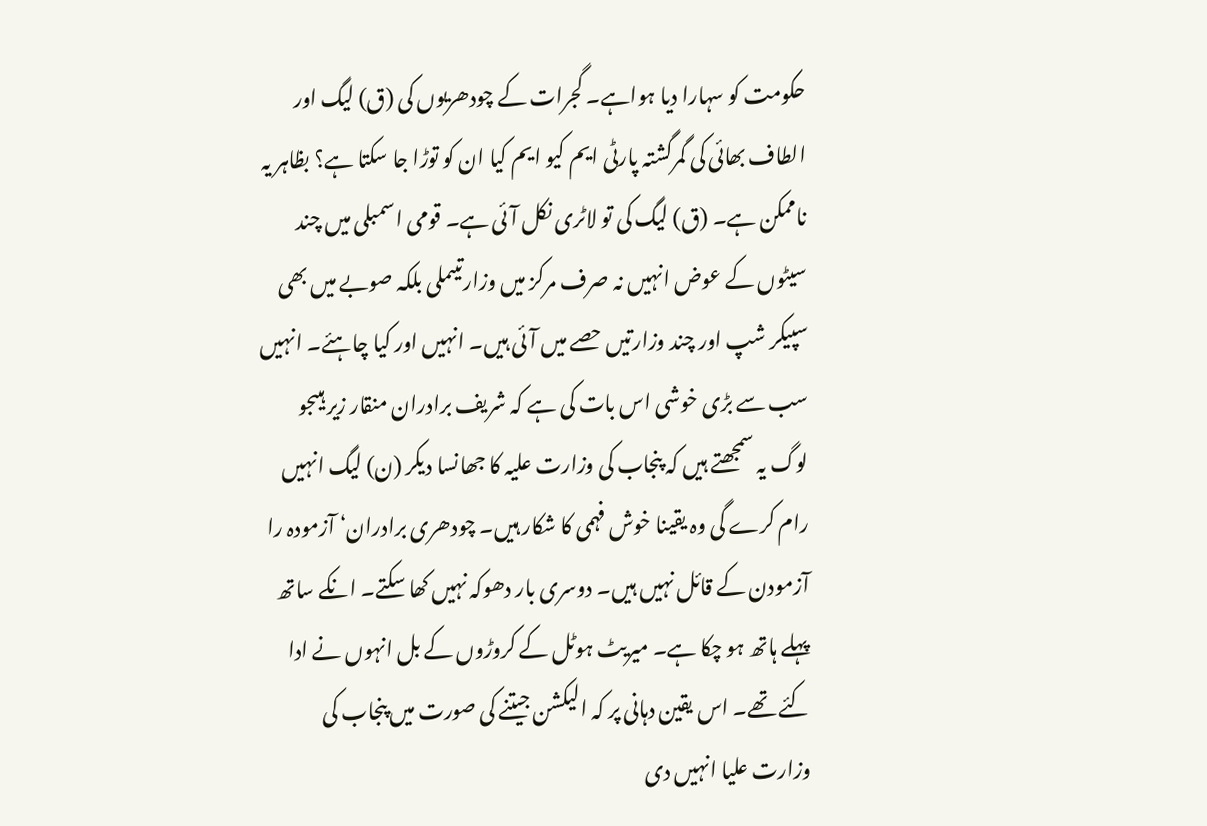حکومت کو سہارا دیا ہواہے۔ گجرات کے چودھریوں کی (ق) لیگ اور الطاف بھائی کی گمرگشتہ پارٹی ایم کیو ایم کیا ان کو توڑا جا سکتا ہے؟ بظاہر یہ ناممکن ہے۔ (ق) لیگ کی تو لاٹری نکل آئی ہے۔ قومی اسمبلی میں چند سیٹوں کے عوض انہیں نہ صرف مرکز میں وزارتیںملی بلکہ صوبے میں بھی سپیکر شپ اور چند وزارتیں حصے میں آئی ہیں۔ انہیں اور کیا چاہئے۔ انہیں سب سے بڑی خوشی اس بات کی ہے کہ شریف برادران منقار زیر ہیںجو لوگ یہ سمجھتے ہیں کہ پنجاب کی وزارت علیہ کا جھانسا دیکر (ن) لیگ انہیں رام کرے گی وہ یقینا خوش فہمی کا شکار ہیں۔ چودھری برادران‘ آزمودہ را آزمودن کے قائل نہیں ہیں۔ دوسری بار دھوکہ نہیں کھا سکتے۔ انکے ساتھ پہلے ہاتھ ہو چکا ہے۔ میریٹ ہوٹل کے کروڑوں کے بل انہوں نے ادا کئے تھے۔ اس یقین دہانی پر کہ الیکشن جیتنے کی صورت میں پنجاب کی وزارت علیا انہیں دی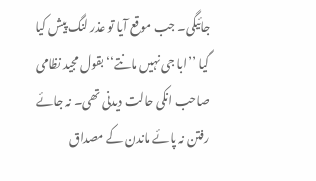جائیگی۔ جب موقع آیا تو عذر لنگ پیش کیا گیا ’’ابا جی نہیں مانتے‘‘ بقول مجید نظامی صاحب انکی حالت دیدنی تھی۔ نہ جائے رفتن نہ پائے ماندن کے مصداق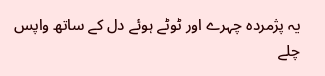یہ پژمردہ چہرے اور ٹوٹے ہوئے دل کے ساتھ واپس چلے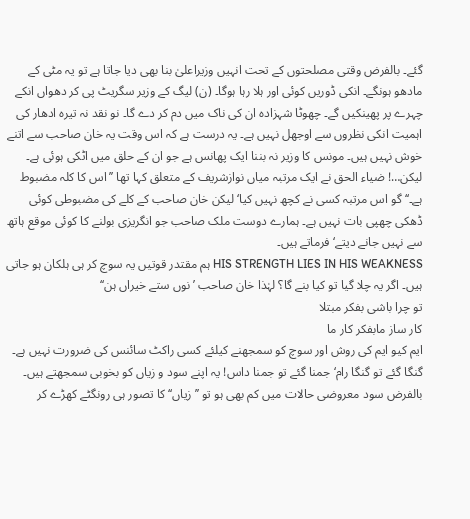گئے۔ بالفرض وقتی مصلحتوں کے تحت انہیں وزیراعلیٰ بنا بھی دیا جاتا ہے تو یہ مٹی کے مادھو ہونگے۔ انکی ڈوریں کوئی اور ہلا رہا ہوگا۔ (ن) لیگ کے وزیر سگریٹ پی کر دھواں انکے چہرے پر پھینکیں گے۔ چھوٹا شہزادہ ان کی ناک میں دم کر دے گا۔ نو نقد نہ تیرہ ادھار کی اہمیت انکی نظروں سے اوجھل نہیں ہے۔ یہ درست ہے کہ اس وقت یہ خان صاحب سے اتنے خوش نہیں ہیں۔ مونس کا وزیر نہ بننا ایک پھانس ہے جو ان کے حلق میں اٹکی ہوئی ہے۔ لیکن…! ضیاء الحق نے ایک مرتبہ میاں نوازشریف کے متعلق کہا تھا ’’اس کا کلہ مضبوط ہے۔‘‘ گو اس مرتبہ کسی نے کچھ نہیں کیا‘ لیکن خان صاحب کے کلے کی مضبوطی کوئی ڈھکی چھپی بات نہیں ہے۔ ہمارے دوست ملک صاحب جو انگریزی بولنے کا کوئی موقع ہاتھ سے نہیں جانے دیتے‘ فرماتے ہیں۔
HIS STRENGTH LIES IN HIS WEAKNESS ہم مقتدر قوتیں یہ سوچ کر ہی ہلکان ہو جاتی ہیں۔ اگر یہ چلا گیا تو کیا بنے گا؟ لہٰذا خان صاحب ’نوں ستے خیراں ہن‘‘
تو چرا باشی بفکر مبتلا
کار ساز مابفکر کار ما
ایم کیو ایم کی روش اور سوچ کو سمجھنے کیلئے کسی راکٹ سائنس کی ضرورت نہیں ہے۔ گنگا گئے تو گنگا رام‘ جمنا گئے تو جمنا داس! یہ اپنے سود و زیاں کو بخوبی سمجھتے ہیں۔ بالفرض سود معروضی حالات میں کم بھی ہو تو ’’زیاں‘‘ کا تصور ہی رونگٹے کھڑے کر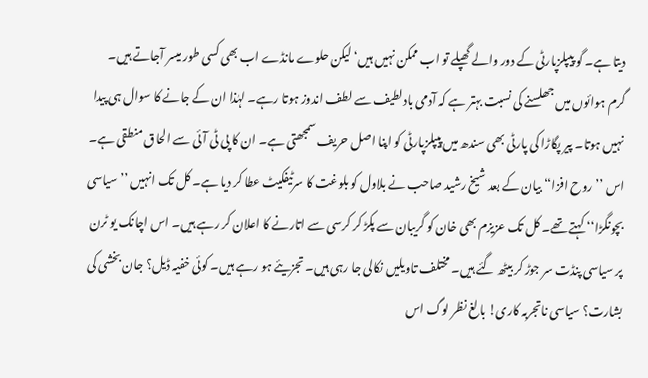دیتا ہے۔ گو پیپلزپارٹی کے دور والے گھپلے تو اب ممکن نہیں ہیں‘ لیکن حلوے مانڈے اب بھی کسی طور میسر آجاتے ہیں۔
گرم ہوائوں میں جھلسنے کی نسبت بہتر ہے کہ آدمی بادلطیف سے لطف اندوز ہوتا رہے۔ لہٰذا ان کے جانے کا سوال ہی پیدا نہیں ہوتا۔ پیر پگاڑا کی پارٹی بھی سندھ میں پیپلزپارٹی کو اپنا اصل حریف سمجھتی ہے۔ ان کا پی ٹی آئی سے الحاق منطقی ہے۔
اس ’’روح افزا‘‘ بیان کے بعد شیخ رشید صاحب نے بلاول کو بلوغت کا سرٹیفکیٹ عطا کر دیا ہے۔ کل تک انہیں ’’سیاسی بچونگڑا‘‘ کہتے تھے۔ کل تک عزیزم بھی خان کو گریبان سے پکڑ کر کرسی سے اتارنے کا اعلان کر رہے ہیں۔ اس اچانک یو ٹرن پر سیاسی پنڈت سر جوڑ کر بیٹھ گئے ہیں۔ مختلف تاویلیں نکالی جا رہی ہیں۔ تجزیئے ہو رہے ہیں۔ کوئی خفیہ ڈیل؟ جان بخشی کی بشارت؟ سیاسی ناتجربہ کاری! بالغ نظر لوگ اس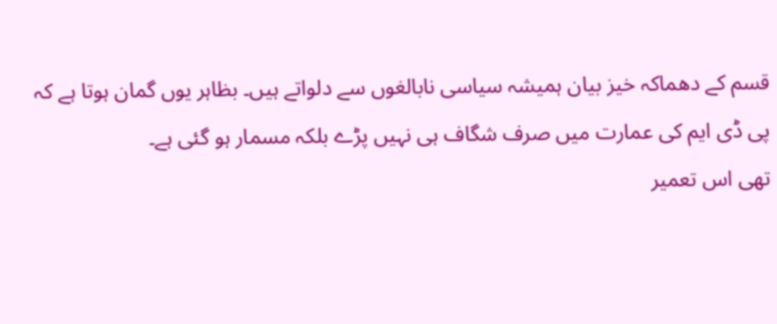قسم کے دھماکہ خیز بیان ہمیشہ سیاسی نابالغوں سے دلواتے ہیں۔ بظاہر یوں گمان ہوتا ہے کہ پی ڈی ایم کی عمارت میں صرف شگاف ہی نہیں پڑے بلکہ مسمار ہو گئی ہے۔
تھی اس تعمیر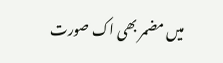میں مضمر بھی اک صورت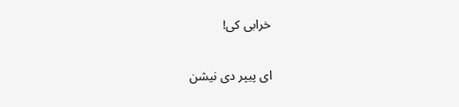خرابی کی!

ای پیپر دی نیشن